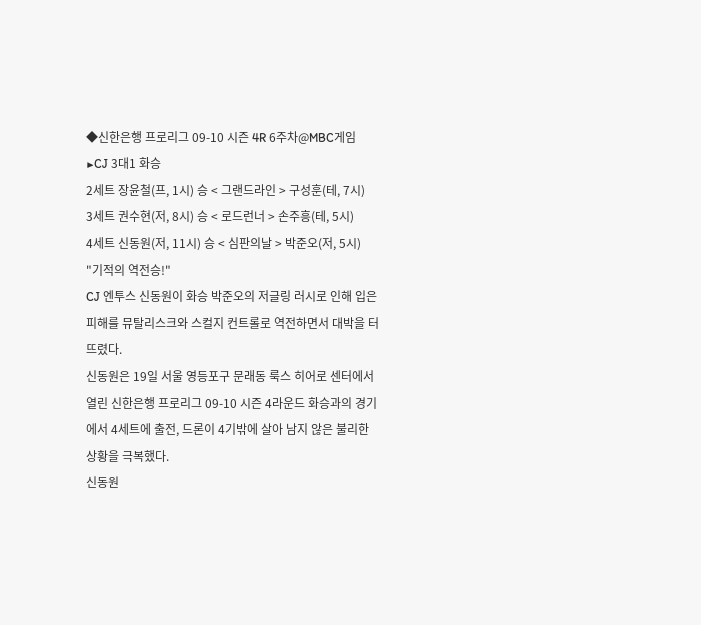◆신한은행 프로리그 09-10 시즌 4R 6주차@MBC게임
▶CJ 3대1 화승
2세트 장윤철(프, 1시) 승 < 그랜드라인 > 구성훈(테, 7시)
3세트 권수현(저, 8시) 승 < 로드런너 > 손주흥(테, 5시)
4세트 신동원(저, 11시) 승 < 심판의날 > 박준오(저, 5시)
"기적의 역전승!"
CJ 엔투스 신동원이 화승 박준오의 저글링 러시로 인해 입은 피해를 뮤탈리스크와 스컬지 컨트롤로 역전하면서 대박을 터뜨렸다.
신동원은 19일 서울 영등포구 문래동 룩스 히어로 센터에서 열린 신한은행 프로리그 09-10 시즌 4라운드 화승과의 경기에서 4세트에 출전, 드론이 4기밖에 살아 남지 않은 불리한 상황을 극복했다.
신동원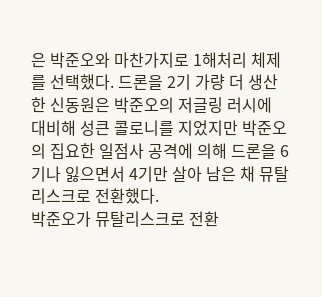은 박준오와 마찬가지로 1해처리 체제를 선택했다. 드론을 2기 가량 더 생산한 신동원은 박준오의 저글링 러시에 대비해 성큰 콜로니를 지었지만 박준오의 집요한 일점사 공격에 의해 드론을 6기나 잃으면서 4기만 살아 남은 채 뮤탈리스크로 전환했다.
박준오가 뮤탈리스크로 전환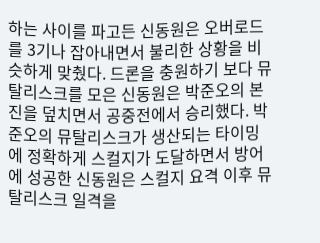하는 사이를 파고든 신동원은 오버로드를 3기나 잡아내면서 불리한 상황을 비슷하게 맞췄다. 드론을 충원하기 보다 뮤탈리스크를 모은 신동원은 박준오의 본진을 덮치면서 공중전에서 승리했다. 박준오의 뮤탈리스크가 생산되는 타이밍에 정확하게 스컬지가 도달하면서 방어에 성공한 신동원은 스컬지 요격 이후 뮤탈리스크 일격을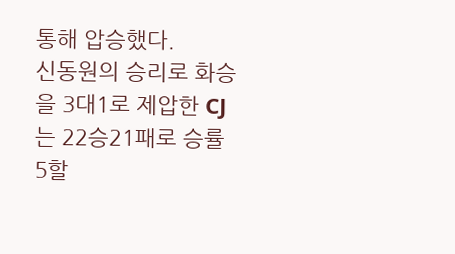통해 압승했다.
신동원의 승리로 화승을 3대1로 제압한 CJ는 22승21패로 승률 5할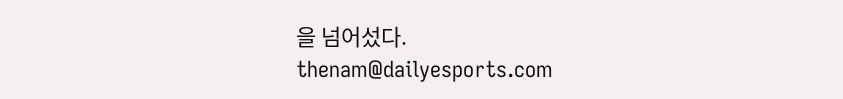을 넘어섰다.
thenam@dailyesports.com